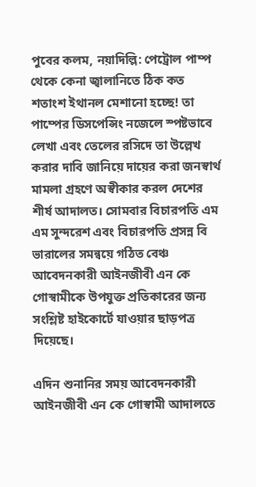পুবের কলম, নয়াদিল্লি: পেট্রোল পাম্প থেকে কেনা জ্বালানিতে ঠিক কত শতাংশ ইথানল মেশানো হচ্ছে! তা পাম্পের ডিসপেন্সিং নজেলে স্পষ্টভাবে লেখা এবং তেলের রসিদে তা উল্লেখ করার দাবি জানিয়ে দায়ের করা জনস্বার্থ মামলা গ্রহণে অস্বীকার করল দেশের শীর্ষ আদালত। সোমবার বিচারপতি এম এম সুন্দরেশ এবং বিচারপতি প্রসন্ন বি ভারালের সমন্বয়ে গঠিত বেঞ্চ আবেদনকারী আইনজীবী এন কে গোস্বামীকে উপযুক্ত প্রতিকারের জন্য সংশ্লিষ্ট হাইকোর্টে যাওয়ার ছাড়পত্র দিয়েছে।

এদিন শুনানির সময় আবেদনকারী আইনজীবী এন কে গোস্বামী আদালতে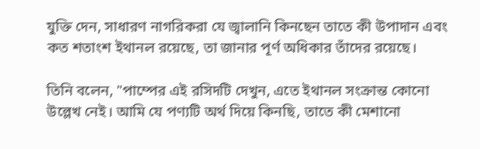যুক্তি দেন, সাধারণ নাগরিকরা যে জ্বালানি কিনছেন তাতে কী উপাদান এবং কত শতাংশ ইথানল রয়েছে, তা জানার পূর্ণ অধিকার তাঁদের রয়েছে।

তিনি বলেন, "পাম্পের এই রসিদটি দেখুন, এতে ইথানল সংক্রান্ত কোনো উল্লেখ নেই। আমি যে পণ্যটি অর্থ দিয়ে কিনছি, তাতে কী মেশানো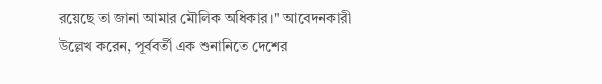রয়েছে তা জানা আমার মৌলিক অধিকার।" আবেদনকারী উল্লেখ করেন, পূর্ববর্তী এক শুনানিতে দেশের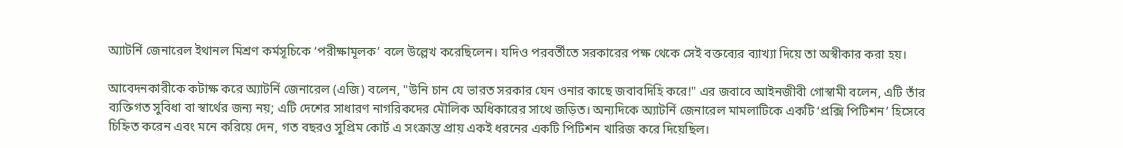অ্যাটর্নি জেনারেল ইথানল মিশ্রণ কর্মসূচিকে ‘পরীক্ষামূলক’ বলে উল্লেখ করেছিলেন। যদিও পরবর্তীতে সরকারের পক্ষ থেকে সেই বক্তব্যের ব্যাখ্যা দিয়ে তা অস্বীকার করা হয়।

আবেদনকারীকে কটাক্ষ করে অ্যাটর্নি জেনারেল (এজি) বলেন, "উনি চান যে ভারত সরকার যেন ওনার কাছে জবাবদিহি করে!" এর জবাবে আইনজীবী গোস্বামী বলেন, এটি তাঁর ব্যক্তিগত সুবিধা বা স্বার্থের জন্য নয়; এটি দেশের সাধারণ নাগরিকদের মৌলিক অধিকারের সাথে জড়িত। অন্যদিকে অ্যাটর্নি জেনারেল মামলাটিকে একটি ‘প্রক্সি পিটিশন’ হিসেবে চিহ্নিত করেন এবং মনে করিয়ে দেন, গত বছরও সুপ্রিম কোর্ট এ সংক্রান্ত প্রায় একই ধরনের একটি পিটিশন খারিজ করে দিয়েছিল।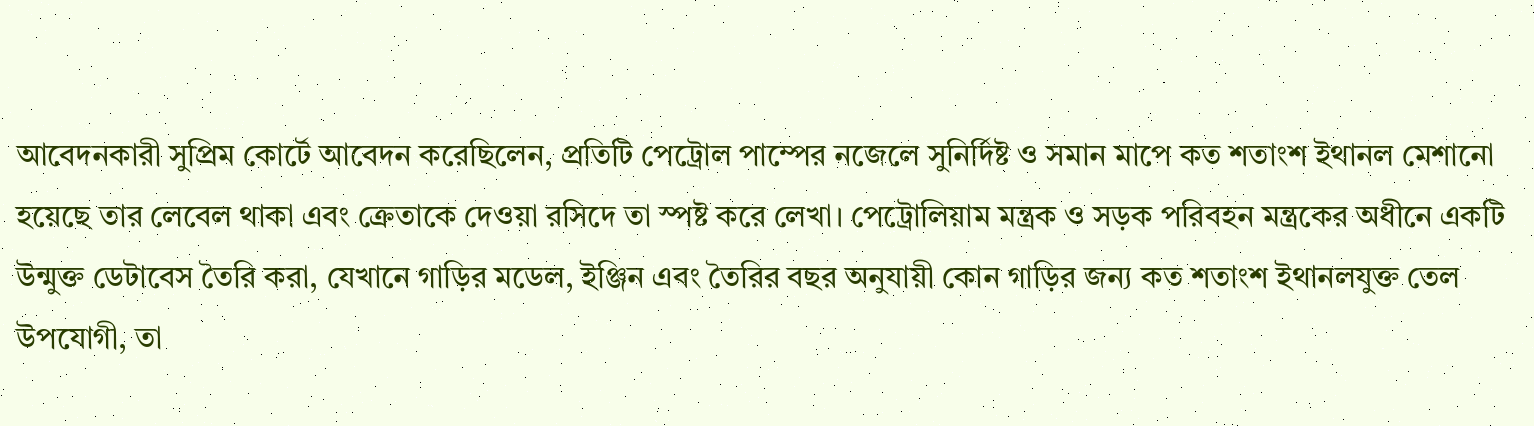আবেদনকারী সুপ্রিম কোর্টে আবেদন করেছিলেন, প্রতিটি পেট্রোল পাম্পের নজেলে সুনির্দিষ্ট ও সমান মাপে কত শতাংশ ইথানল মেশানো হয়েছে তার লেবেল থাকা এবং ক্রেতাকে দেওয়া রসিদে তা স্পষ্ট করে লেখা। পেট্রোলিয়াম মন্ত্রক ও সড়ক পরিবহন মন্ত্রকের অধীনে একটি উন্মুক্ত ডেটাবেস তৈরি করা, যেখানে গাড়ির মডেল, ইঞ্জিন এবং তৈরির বছর অনুযায়ী কোন গাড়ির জন্য কত শতাংশ ইথানলযুক্ত তেল উপযোগী, তা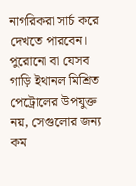নাগরিকরা সার্চ করে দেখতে পারবেন। পুরোনো বা যেসব গাড়ি ইথানল মিশ্রিত পেট্রোলের উপযুক্ত নয়, সেগুলোর জন্য কম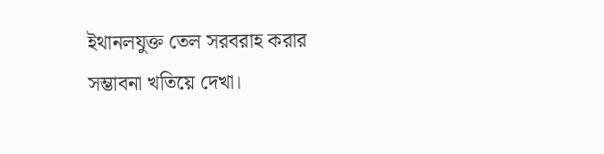ইথানলযুক্ত তেল সরবরাহ করার সম্ভাবনা খতিয়ে দেখা।